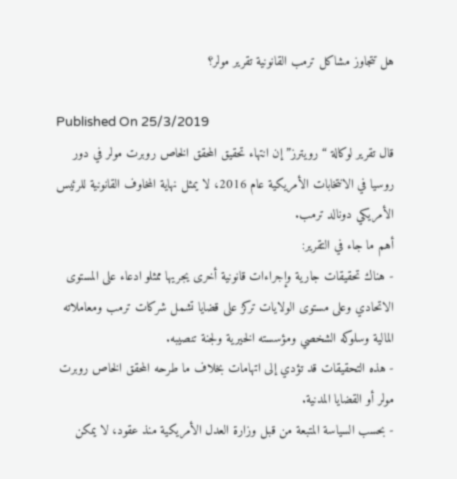هل تتجاوز مشاكل ترمب القانونية تقرير مولر؟

Published On 25/3/2019
قال تقرير لوكالة “رويترز” إن انتهاء تحقيق المحقق الخاص روبرت مولر في دور روسيا في الانتخابات الأمريكية عام 2016، لا يمثل نهاية المخاوف القانونية للرئيس الأمريكي دونالد ترمب.
أهم ما جاء في التقرير:
- هناك تحقيقات جارية وإجراءات قانونية أخرى يجريها ممثلو ادعاء على المستوى الاتحادي وعلى مستوى الولايات تركز على قضايا تشمل شركات ترمب ومعاملاته المالية وسلوكه الشخصي ومؤسسته الخيرية ولجنة تنصيبه.
- هذه التحقيقات قد تؤدي إلى اتهامات بخلاف ما طرحه المحقق الخاص روبرت مولر أو القضايا المدنية.
- بحسب السياسة المتبعة من قبل وزارة العدل الأمريكية منذ عقود، لا يمكن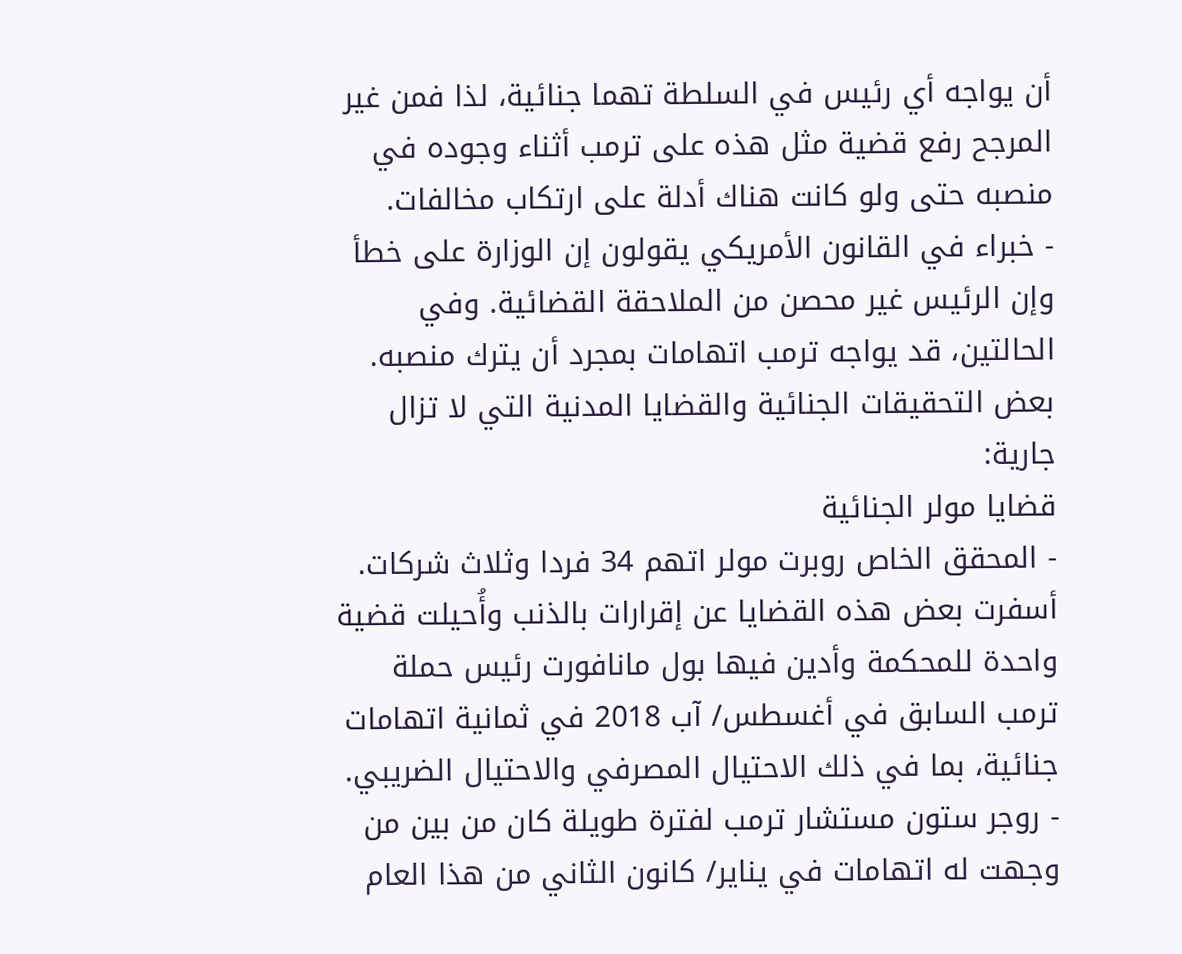أن يواجه أي رئيس في السلطة تهما جنائية، لذا فمن غير المرجح رفع قضية مثل هذه على ترمب أثناء وجوده في منصبه حتى ولو كانت هناك أدلة على ارتكاب مخالفات.
- خبراء في القانون الأمريكي يقولون إن الوزارة على خطأ وإن الرئيس غير محصن من الملاحقة القضائية. وفي الحالتين، قد يواجه ترمب اتهامات بمجرد أن يترك منصبه.
بعض التحقيقات الجنائية والقضايا المدنية التي لا تزال جارية:
قضايا مولر الجنائية
- المحقق الخاص روبرت مولر اتهم 34 فردا وثلاث شركات. أسفرت بعض هذه القضايا عن إقرارات بالذنب وأُحيلت قضية واحدة للمحكمة وأدين فيها بول مانافورت رئيس حملة ترمب السابق في أغسطس/ آب 2018 في ثمانية اتهامات جنائية، بما في ذلك الاحتيال المصرفي والاحتيال الضريبي.
- روجر ستون مستشار ترمب لفترة طويلة كان من بين من وجهت له اتهامات في يناير/ كانون الثاني من هذا العام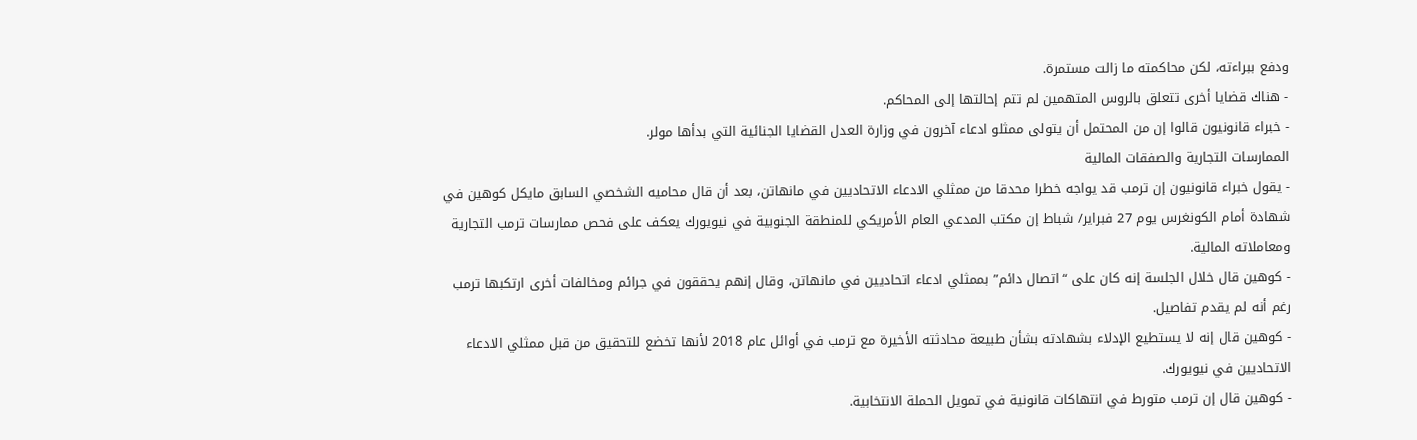ودفع ببراءته، لكن محاكمته ما زالت مستمرة.
- هناك قضايا أخرى تتعلق بالروس المتهمين لم تتم إحالتها إلى المحاكم.
- خبراء قانونيون قالوا إن من المحتمل أن يتولى ممثلو ادعاء آخرون في وزارة العدل القضايا الجنائية التي بدأها مولر.
الممارسات التجارية والصفقات المالية
- يقول خبراء قانونيون إن ترمب قد يواجه خطرا محدقا من ممثلي الادعاء الاتحاديين في مانهاتن، بعد أن قال محاميه الشخصي السابق مايكل كوهين في شهادة أمام الكونغرس يوم 27 فبراير/ شباط إن مكتب المدعي العام الأمريكي للمنطقة الجنوبية في نيويورك يعكف على فحص ممارسات ترمب التجارية ومعاملاته المالية.
- كوهين قال خلال الجلسة إنه كان على “اتصال دائم” بممثلي ادعاء اتحاديين في مانهاتن، وقال إنهم يحققون في جرائم ومخالفات أخرى ارتكبها ترمب رغم أنه لم يقدم تفاصيل.
- كوهين قال إنه لا يستطيع الإدلاء بشهادته بشأن طبيعة محادثته الأخيرة مع ترمب في أوائل عام 2018 لأنها تخضع للتحقيق من قبل ممثلي الادعاء الاتحاديين في نيويورك.
- كوهين قال إن ترمب متورط في انتهاكات قانونية في تمويل الحملة الانتخابية.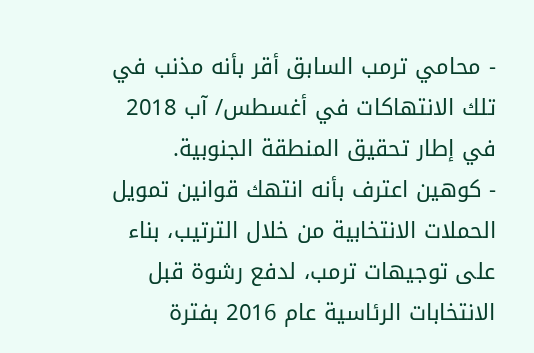- محامي ترمب السابق أقر بأنه مذنب في تلك الانتهاكات في أغسطس/ آب 2018 في إطار تحقيق المنطقة الجنوبية.
- كوهين اعترف بأنه انتهك قوانين تمويل الحملات الانتخابية من خلال الترتيب، بناء على توجيهات ترمب، لدفع رشوة قبل الانتخابات الرئاسية عام 2016 بفترة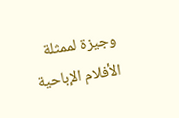وجيزة لممثلة الأفلام الإباحية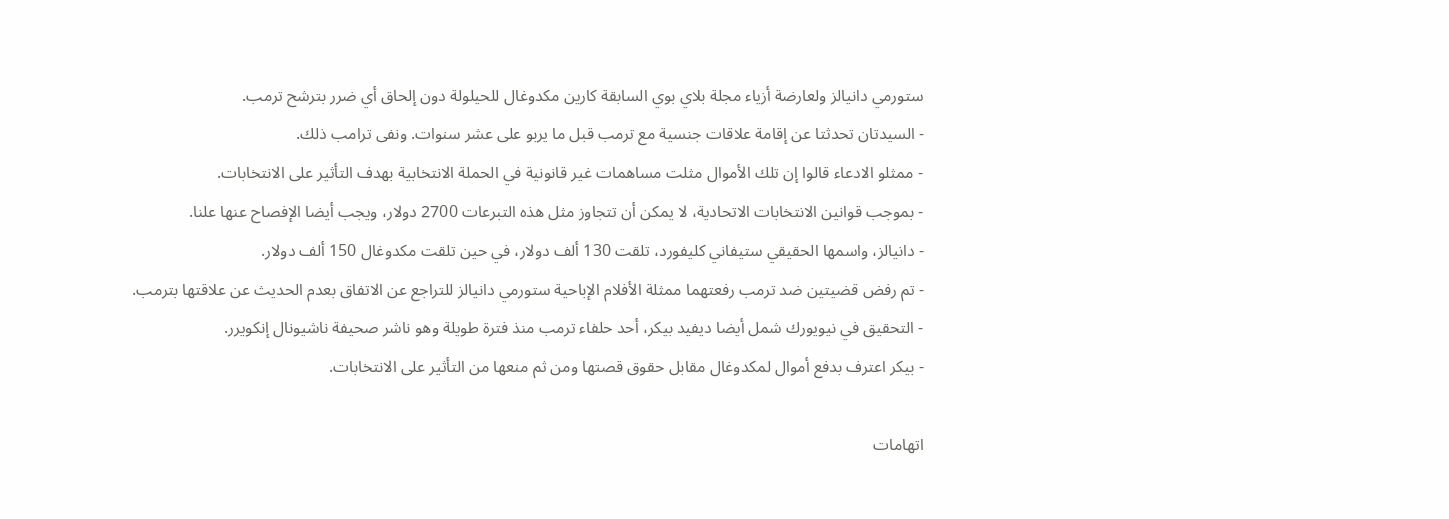ستورمي دانيالز ولعارضة أزياء مجلة بلاي بوي السابقة كارين مكدوغال للحيلولة دون إلحاق أي ضرر بترشح ترمب.
- السيدتان تحدثتا عن إقامة علاقات جنسية مع ترمب قبل ما يربو على عشر سنوات. ونفى ترامب ذلك.
- ممثلو الادعاء قالوا إن تلك الأموال مثلت مساهمات غير قانونية في الحملة الانتخابية بهدف التأثير على الانتخابات.
- بموجب قوانين الانتخابات الاتحادية، لا يمكن أن تتجاوز مثل هذه التبرعات 2700 دولار، ويجب أيضا الإفصاح عنها علنا.
- دانيالز، واسمها الحقيقي ستيفاني كليفورد، تلقت 130 ألف دولار، في حين تلقت مكدوغال 150 ألف دولار.
- تم رفض قضيتين ضد ترمب رفعتهما ممثلة الأفلام الإباحية ستورمي دانيالز للتراجع عن الاتفاق بعدم الحديث عن علاقتها بترمب.
- التحقيق في نيويورك شمل أيضا ديفيد بيكر، أحد حلفاء ترمب منذ فترة طويلة وهو ناشر صحيفة ناشيونال إنكويرر.
- بيكر اعترف بدفع أموال لمكدوغال مقابل حقوق قصتها ومن ثم منعها من التأثير على الانتخابات.

اتهامات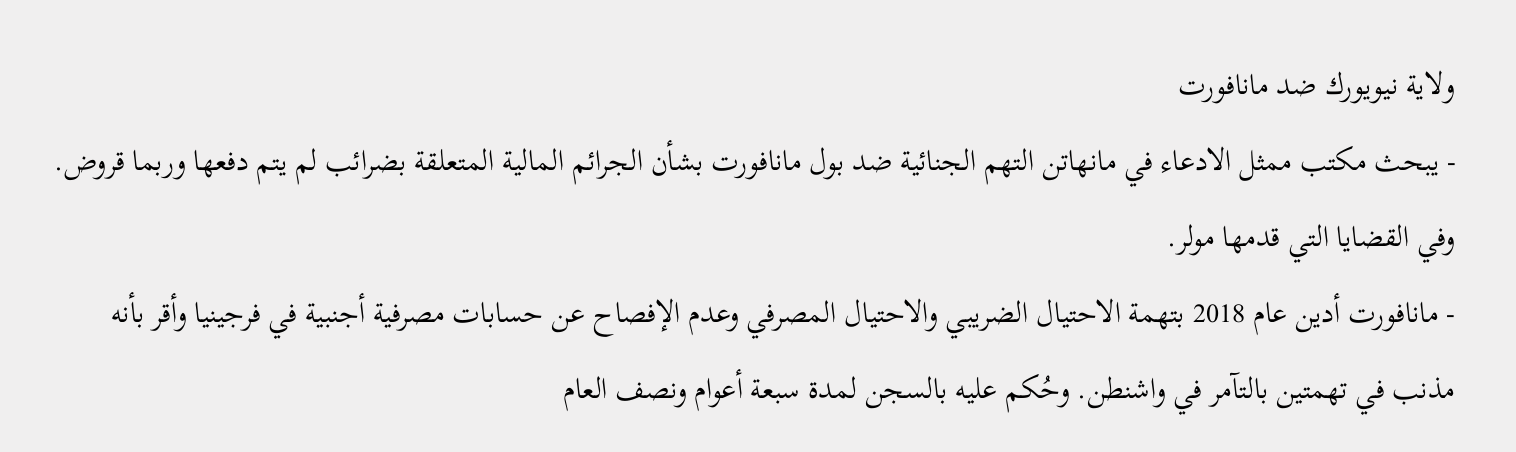ولاية نيويورك ضد مانافورت
- يبحث مكتب ممثل الادعاء في مانهاتن التهم الجنائية ضد بول مانافورت بشأن الجرائم المالية المتعلقة بضرائب لم يتم دفعها وربما قروض. وفي القضايا التي قدمها مولر.
- مانافورت أدين عام 2018 بتهمة الاحتيال الضريبي والاحتيال المصرفي وعدم الإفصاح عن حسابات مصرفية أجنبية في فرجينيا وأقر بأنه مذنب في تهمتين بالتآمر في واشنطن. وحُكم عليه بالسجن لمدة سبعة أعوام ونصف العام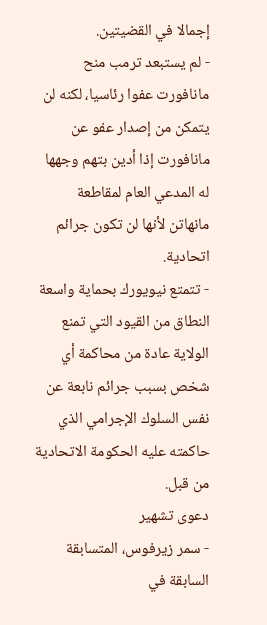إجمالا في القضيتين.
- لم يستبعد ترمب منح مانافورت عفوا رئاسيا، لكنه لن يتمكن من إصدار عفو عن مانافورت إذا أدين بتهم وجهها له المدعي العام لمقاطعة مانهاتن لأنها لن تكون جرائم اتحادية.
- تتمتع نيويورك بحماية واسعة النطاق من القيود التي تمنع الولاية عادة من محاكمة أي شخص بسبب جرائم نابعة عن نفس السلوك الإجرامي الذي حاكمته عليه الحكومة الاتحادية من قبل.
دعوى تشهير
- سمر زيرفوس، المتسابقة السابقة في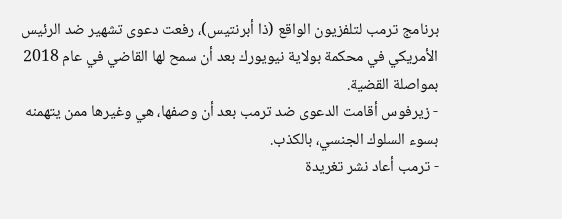برنامج ترمب لتلفزيون الواقع (ذا أبرنتيس)، رفعت دعوى تشهير ضد الرئيس الأمريكي في محكمة بولاية نيويورك بعد أن سمح لها القاضي في عام 2018 بمواصلة القضية.
- زيرفوس أقامت الدعوى ضد ترمب بعد أن وصفها، هي وغيرها ممن يتهمنه بسوء السلوك الجنسي، بالكذب.
- ترمب أعاد نشر تغريدة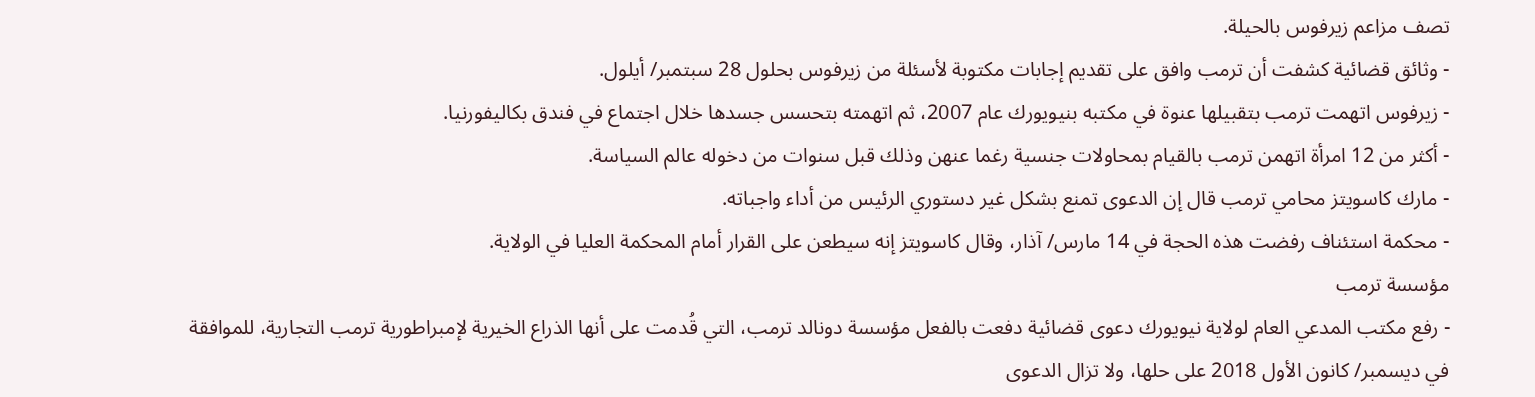تصف مزاعم زيرفوس بالحيلة.
- وثائق قضائية كشفت أن ترمب وافق على تقديم إجابات مكتوبة لأسئلة من زيرفوس بحلول 28 سبتمبر/ أيلول.
- زيرفوس اتهمت ترمب بتقبيلها عنوة في مكتبه بنيويورك عام 2007، ثم اتهمته بتحسس جسدها خلال اجتماع في فندق بكاليفورنيا.
- أكثر من 12 امرأة اتهمن ترمب بالقيام بمحاولات جنسية رغما عنهن وذلك قبل سنوات من دخوله عالم السياسة.
- مارك كاسويتز محامي ترمب قال إن الدعوى تمنع بشكل غير دستوري الرئيس من أداء واجباته.
- محكمة استئناف رفضت هذه الحجة في 14 مارس/ آذار، وقال كاسويتز إنه سيطعن على القرار أمام المحكمة العليا في الولاية.
مؤسسة ترمب
- رفع مكتب المدعي العام لولاية نيويورك دعوى قضائية دفعت بالفعل مؤسسة دونالد ترمب، التي قُدمت على أنها الذراع الخيرية لإمبراطورية ترمب التجارية، للموافقة في ديسمبر/ كانون الأول 2018 على حلها، ولا تزال الدعوى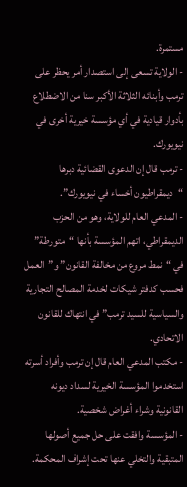مستمرة.
- الولاية تسعى إلى استصدار أمر يحظر على ترمب وأبنائه الثلاثة الأكبر سنا من الاضطلاع بأدوار قيادية في أي مؤسسة خيرية أخرى في نيويورك.
- ترمب قال إن الدعوى القضائية دبرها “ديمقراطيون أخساء في نيويورك”.
- المدعي العام للولاية، وهو من الحزب الديمقراطي، اتهم المؤسسة بأنها “متورطة” في “نمط مروع من مخالفة القانون” و”العمل فحسب كدفتر شيكات لخدمة المصالح التجارية والسياسية للسيد ترمب” في انتهاك للقانون الاتحادي.
- مكتب المدعي العام قال إن ترمب وأفراد أسرته استخدموا المؤسسة الخيرية لسداد ديونه القانونية وشراء أغراض شخصية.
- المؤسسة وافقت على حل جميع أصولها المتبقية والتخلي عنها تحت إشراف المحكمة.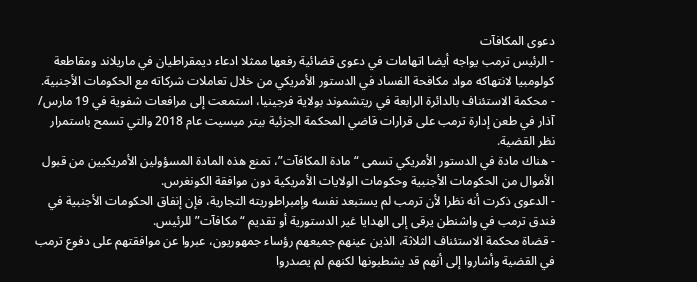دعوى المكافآت
- الرئيس ترمب يواجه أيضا اتهامات في دعوى قضائية رفعها ممثلا ادعاء ديمقراطيان في ماريلاند ومقاطعة كولومبيا لانتهاكه مواد مكافحة الفساد في الدستور الأمريكي من خلال تعاملات شركاته مع الحكومات الأجنبية.
- محكمة الاستئناف بالدائرة الرابعة في ريتشموند بولاية فرجينيا، استمعت إلى مرافعات شفوية في 19 مارس/ آذار في طعن إدارة ترمب على قرارات قاضي المحكمة الجزئية بيتر ميسيت عام 2018 والتي تسمح باستمرار نظر القضية.
- هناك مادة في الدستور الأمريكي تسمى “مادة المكافآت”، تمنع هذه المادة المسؤولين الأمريكيين من قبول الأموال من الحكومات الأجنبية وحكومات الولايات الأمريكية دون موافقة الكونغرس.
- الدعوى ذكرت أنه نظرا لأن ترمب لم يستبعد نفسه وإمبراطوريته التجارية، فإن إنفاق الحكومات الأجنبية في فندق ترمب في واشنطن يرقى إلى الهدايا غير الدستورية أو تقديم “مكافآت” للرئيس.
- قضاة محكمة الاستئناف الثلاثة، الذين عينهم جميعهم رؤساء جمهوريون، عبروا عن موافقتهم على دفوع ترمب في القضية وأشاروا إلى أنهم قد يشطبونها لكنهم لم يصدروا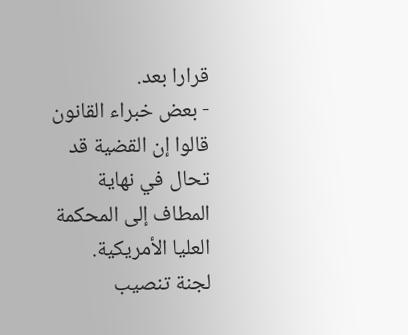قرارا بعد.
- بعض خبراء القانون قالوا إن القضية قد تحال في نهاية المطاف إلى المحكمة العليا الأمريكية.
لجنة تنصيب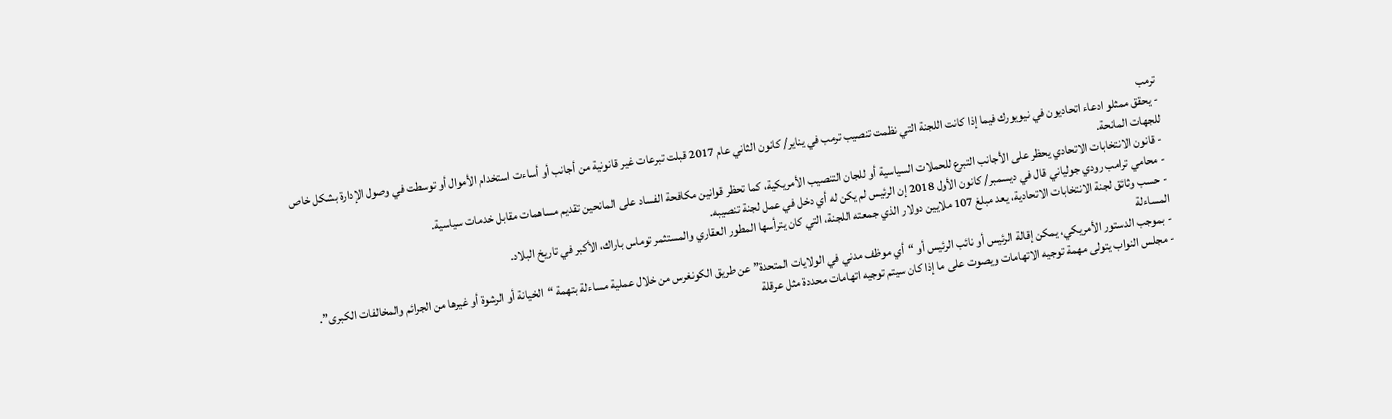ترمب
- يحقق ممثلو ادعاء اتحاديون في نيويورك فيما إذا كانت اللجنة التي نظمت تنصيب ترمب في يناير/ كانون الثاني عام 2017 قبلت تبرعات غير قانونية من أجانب أو أساءت استخدام الأموال أو توسطت في وصول الإدارة بشكل خاص للجهات المانحة.
- قانون الانتخابات الاتحادي يحظر على الأجانب التبرع للحملات السياسية أو للجان التنصيب الأمريكية، كما تحظر قوانين مكافحة الفساد على المانحين تقديم مساهمات مقابل خدمات سياسية.
- محامي ترامب رودي جولياني قال في ديسمبر/ كانون الأول 2018 إن الرئيس لم يكن له أي دخل في عمل لجنة تنصيبه.
- حسب وثائق لجنة الانتخابات الاتحادية، يعد مبلغ 107 ملايين دولار الذي جمعته اللجنة، التي كان يترأسها المطور العقاري والمستثمر توماس باراك، الأكبر في تاريخ البلاد.
المساءلة
- بموجب الدستور الأمريكي، يمكن إقالة الرئيس أو نائب الرئيس أو “أي موظف مدني في الولايات المتحدة” عن طريق الكونغرس من خلال عملية مساءلة بتهمة “الخيانة أو الرشوة أو غيرها من الجرائم والمخالفات الكبرى”.
- مجلس النواب يتولى مهمة توجيه الاتهامات ويصوت على ما إذا كان سيتم توجيه اتهامات محددة مثل عرقلة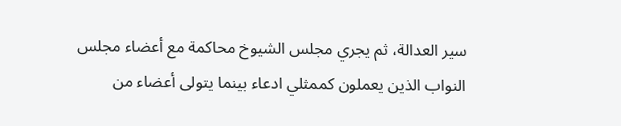سير العدالة، ثم يجري مجلس الشيوخ محاكمة مع أعضاء مجلس النواب الذين يعملون كممثلي ادعاء بينما يتولى أعضاء من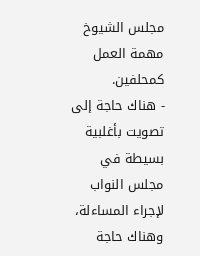مجلس الشيوخ مهمة العمل كمحلفين.
- هناك حاجة إلى تصويت بأغلبية بسيطة في مجلس النواب لإجراء المساءلة، وهناك حاجة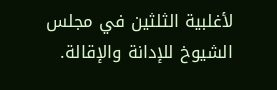لأغلبية الثلثين في مجلس الشيوخ للإدانة والإقالة.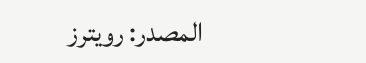المصدر: رويترز